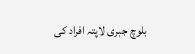بلوچ جبری لاپتہ افراد کی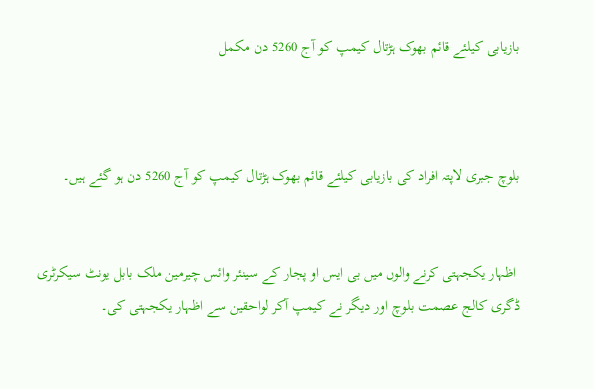بازیابی کیلئے قائم بھوک ہڑتال کیمپ کو آج 5260 دن مکمل



بلوچ جبری لاپتہ افراد کی بازیابی کیلئے قائم بھوک ہڑتال کیمپ کو آج 5260 دن ہو گئے ہیں۔


 اظہار یکجہتی کرنے والوں میں بی ایس او پجار کے سینئر وائس چیرمین ملک بابل یونٹ سیکرٹری ڈگری کالج عصمت بلوچ اور دیگر نے کیمپ آکر لواحقین سے اظہار یکجہتی کی۔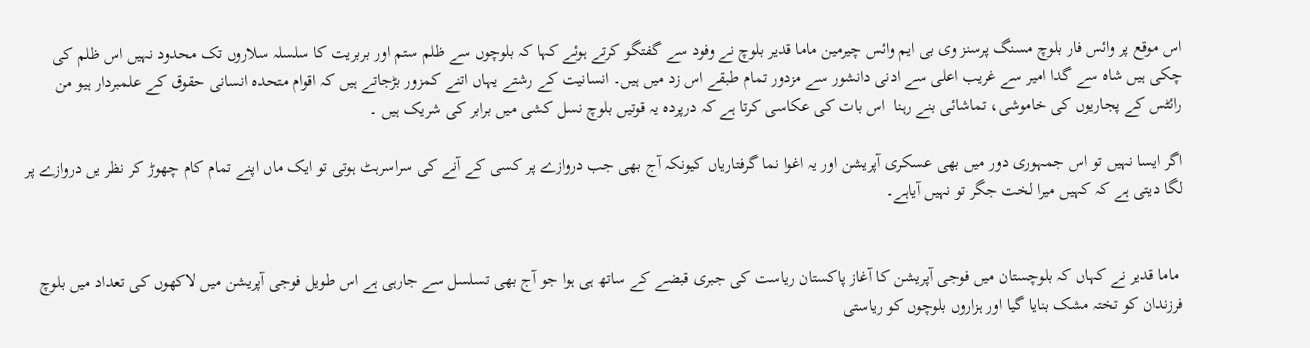اس موقع پر وائس فار بلوچ مسنگ پرسنز وی بی ایم وائس چیرمین ماما قدیر بلوچ نے وفود سے گفتگو کرتے ہوئے کہا کہ بلوچوں سے ظلم ستم اور بربریت کا سلسلہ سلاروں تک محدود نہیں اس ظلم کی چکی ہیں شاہ سے گدا امیر سے غریب اعلی سے ادنی دانشور سے مزدور تمام طبقے اس زد میں ہیں۔ انسانیت کے رشتے یہاں اتنے کمزور بڑجاتے ہیں کہ اقوام متحدہ انسانی حقوق کے علمبردار ہیو من رائٹس کے پجاریوں کی خاموشی، تماشائی بنے رہنا  اس بات کی عکاسی کرتا ہے کہ درپردہ یہ قوتیں بلوچ نسل کشی میں برابر کی شریک ہیں ۔

اگر ایسا نہیں تو اس جمہوری دور میں بھی عسکری آپریشن اور یہ اغوا نما گرفتاریاں کیونکہ آج بھی جب دروازے پر کسی کے آنے کی سراسرہٹ ہوتی تو ایک ماں اپنے تمام کام چھوڑ کر نظر یں دروازے پر لگا دیتی ہے کہ کہیں میرا لخت جگر تو نہیں آیاہے۔


 ماما قدیر نے کہاں کہ بلوچستان میں فوجی آپریشن کا آغاز پاکستان ریاست کی جبری قبضے کے ساتھ ہی ہوا جو آج بھی تسلسل سے جارہی ہے اس طویل فوجی آپریشن میں لاکھوں کی تعداد میں بلوچ فرزندان کو تختہ مشک بنایا گیا اور ہزاروں بلوچوں کو ریاستی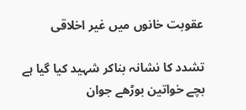عقوبت خانوں میں غیر اخلاقی

تشدد کا نشانہ بناکر شہید کیا گیا ہے بچے خواتین بوڑھے جوان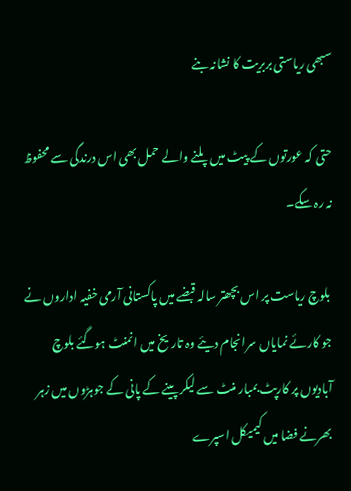سبھی ریاستی بربریت کا نشانہ بنے

حتی کہ عورتوں کے پیٹ میں پلنے والے حمل بھی اس درندگی سے محفوظ نہ رہ سکے۔

 بلوچ ریاست پر اس بچھتر سالہ قبضے میں پاکستانی آرمی خفیہ اداروں نے جو کارئے نمایاں سرانجام دیئے وہ تاریخ میں انمنٹ ہوگئے بلوچ آبادیوں پر کارپٹ بمبار منٹ سے لیکر پینے کے پانی کے جوہڑوں میں زہر بھرنے فضا میں کیمیکل اسپرے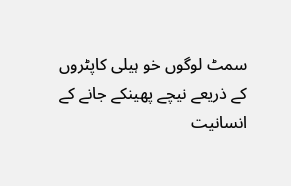سمٹ لوگوں خو ہیلی کاپٹروں کے ذریعے نیچے پھینکے جانے کے انسانیت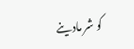کو شر مادینے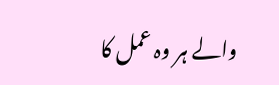والے ہر وہ عمل کا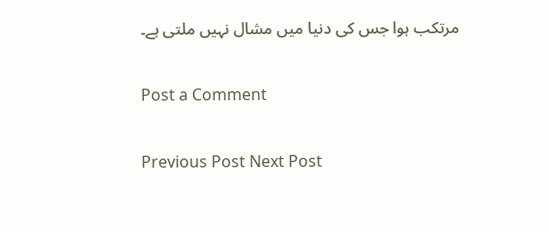مرتکب ہوا جس کی دنیا میں مشال نہیں ملتی ہے۔

Post a Comment

Previous Post Next Post